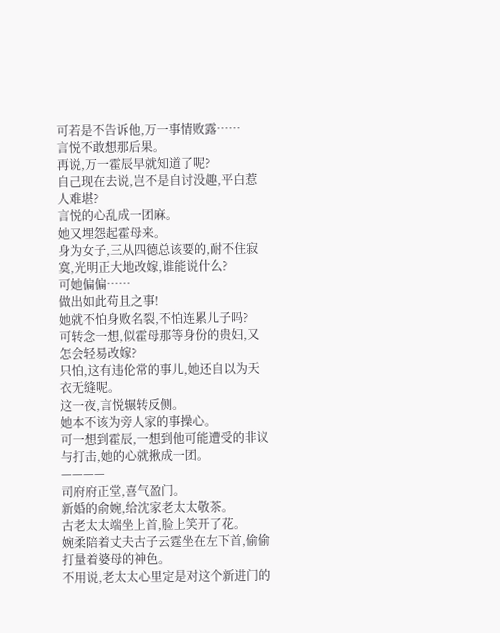可若是不告诉他,万一事情败露……
言悦不敢想那后果。
再说,万一霍辰早就知道了呢?
自己现在去说,岂不是自讨没趣,平白惹人难堪?
言悦的心乱成一团麻。
她又埋怨起霍母来。
身为女子,三从四德总该要的,耐不住寂寞,光明正大地改嫁,谁能说什么?
可她偏偏……
做出如此苟且之事!
她就不怕身败名裂,不怕连累儿子吗?
可转念一想,似霍母那等身份的贵妇,又怎会轻易改嫁?
只怕,这有违伦常的事儿,她还自以为天衣无缝呢。
这一夜,言悦辗转反侧。
她本不该为旁人家的事操心。
可一想到霍辰,一想到他可能遭受的非议与打击,她的心就揪成一团。
————
司府府正堂,喜气盈门。
新婚的俞婉,给沈家老太太敬茶。
古老太太端坐上首,脸上笑开了花。
婉柔陪着丈夫古子云霆坐在左下首,偷偷打量着婆母的神色。
不用说,老太太心里定是对这个新进门的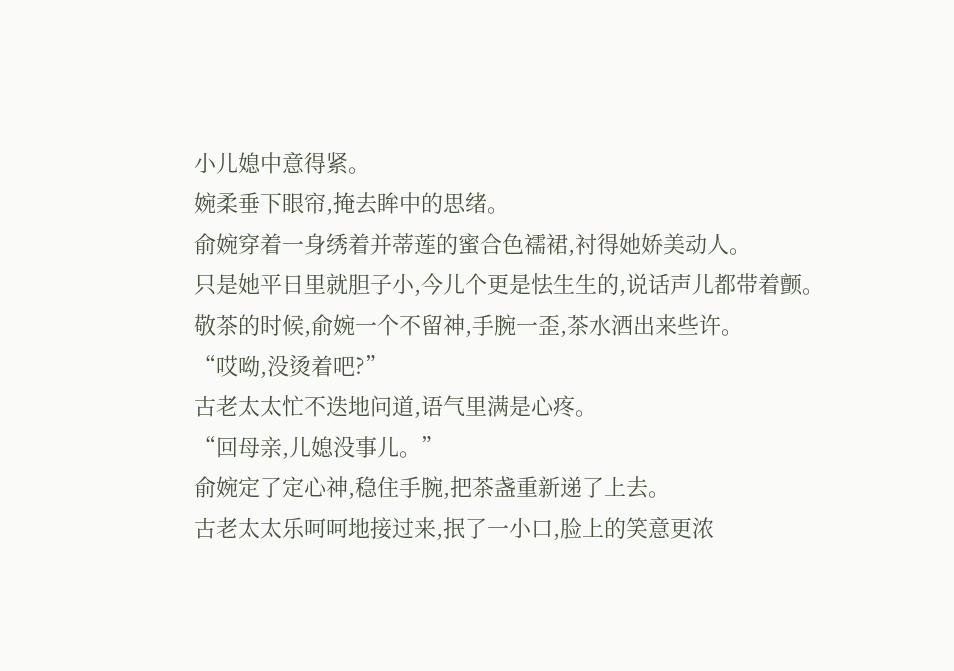小儿媳中意得紧。
婉柔垂下眼帘,掩去眸中的思绪。
俞婉穿着一身绣着并蒂莲的蜜合色襦裙,衬得她娇美动人。
只是她平日里就胆子小,今儿个更是怯生生的,说话声儿都带着颤。
敬茶的时候,俞婉一个不留神,手腕一歪,茶水洒出来些许。
“哎呦,没烫着吧?”
古老太太忙不迭地问道,语气里满是心疼。
“回母亲,儿媳没事儿。”
俞婉定了定心神,稳住手腕,把茶盏重新递了上去。
古老太太乐呵呵地接过来,抿了一小口,脸上的笑意更浓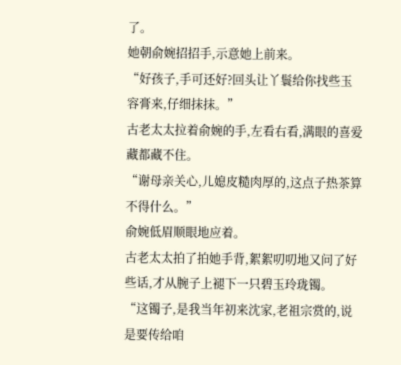了。
她朝俞婉招招手,示意她上前来。
“好孩子,手可还好?回头让丫鬟给你找些玉容膏来,仔细抹抹。”
古老太太拉着俞婉的手,左看右看,满眼的喜爱藏都藏不住。
“谢母亲关心,儿媳皮糙肉厚的,这点子热茶算不得什么。”
俞婉低眉顺眼地应着。
古老太太拍了拍她手背,絮絮叨叨地又问了好些话,才从腕子上褪下一只碧玉玲珑镯。
“这镯子,是我当年初来沈家,老祖宗赏的,说是要传给咱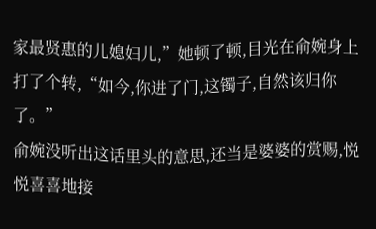家最贤惠的儿媳妇儿,”她顿了顿,目光在俞婉身上打了个转,“如今,你进了门,这镯子,自然该归你了。”
俞婉没听出这话里头的意思,还当是婆婆的赏赐,悦悦喜喜地接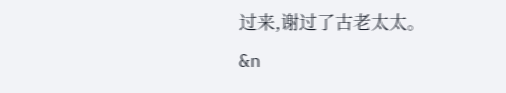过来,谢过了古老太太。
&n